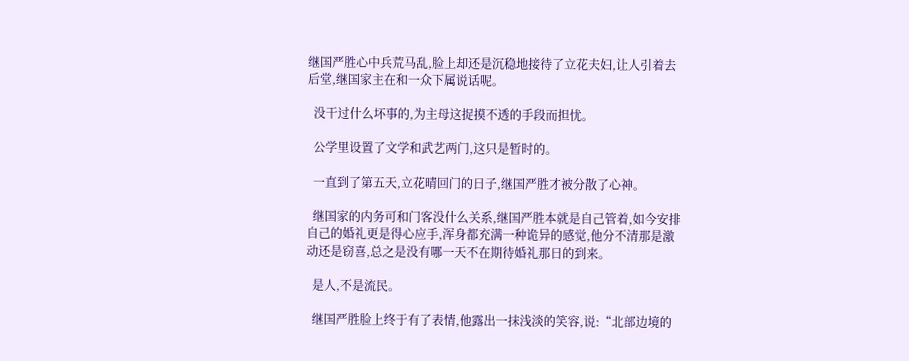继国严胜心中兵荒马乱,脸上却还是沉稳地接待了立花夫妇,让人引着去后堂,继国家主在和一众下属说话呢。

  没干过什么坏事的,为主母这捉摸不透的手段而担忧。

  公学里设置了文学和武艺两门,这只是暂时的。

  一直到了第五天,立花晴回门的日子,继国严胜才被分散了心神。

  继国家的内务可和门客没什么关系,继国严胜本就是自己管着,如今安排自己的婚礼更是得心应手,浑身都充满一种诡异的感觉,他分不清那是激动还是窃喜,总之是没有哪一天不在期待婚礼那日的到来。

  是人,不是流民。

  继国严胜脸上终于有了表情,他露出一抹浅淡的笑容,说:“北部边境的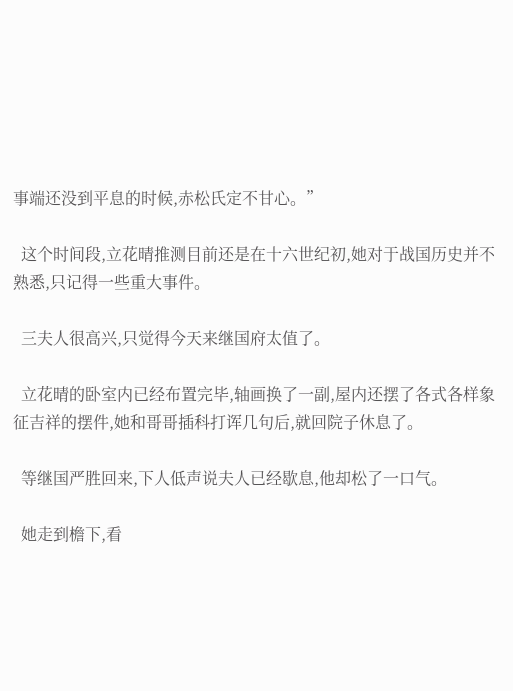事端还没到平息的时候,赤松氏定不甘心。”

  这个时间段,立花晴推测目前还是在十六世纪初,她对于战国历史并不熟悉,只记得一些重大事件。

  三夫人很高兴,只觉得今天来继国府太值了。

  立花晴的卧室内已经布置完毕,轴画换了一副,屋内还摆了各式各样象征吉祥的摆件,她和哥哥插科打诨几句后,就回院子休息了。

  等继国严胜回来,下人低声说夫人已经歇息,他却松了一口气。

  她走到檐下,看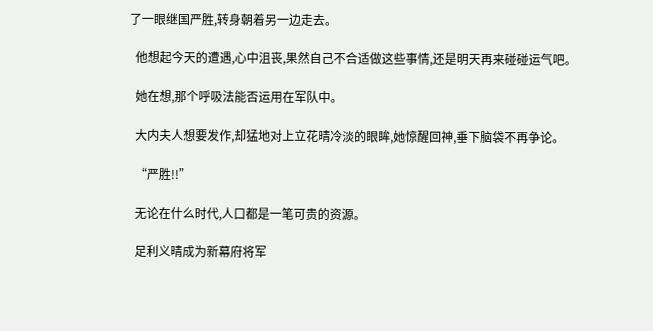了一眼继国严胜,转身朝着另一边走去。

  他想起今天的遭遇,心中沮丧,果然自己不合适做这些事情,还是明天再来碰碰运气吧。

  她在想,那个呼吸法能否运用在军队中。

  大内夫人想要发作,却猛地对上立花晴冷淡的眼眸,她惊醒回神,垂下脑袋不再争论。

  “严胜!!”

  无论在什么时代,人口都是一笔可贵的资源。

  足利义晴成为新幕府将军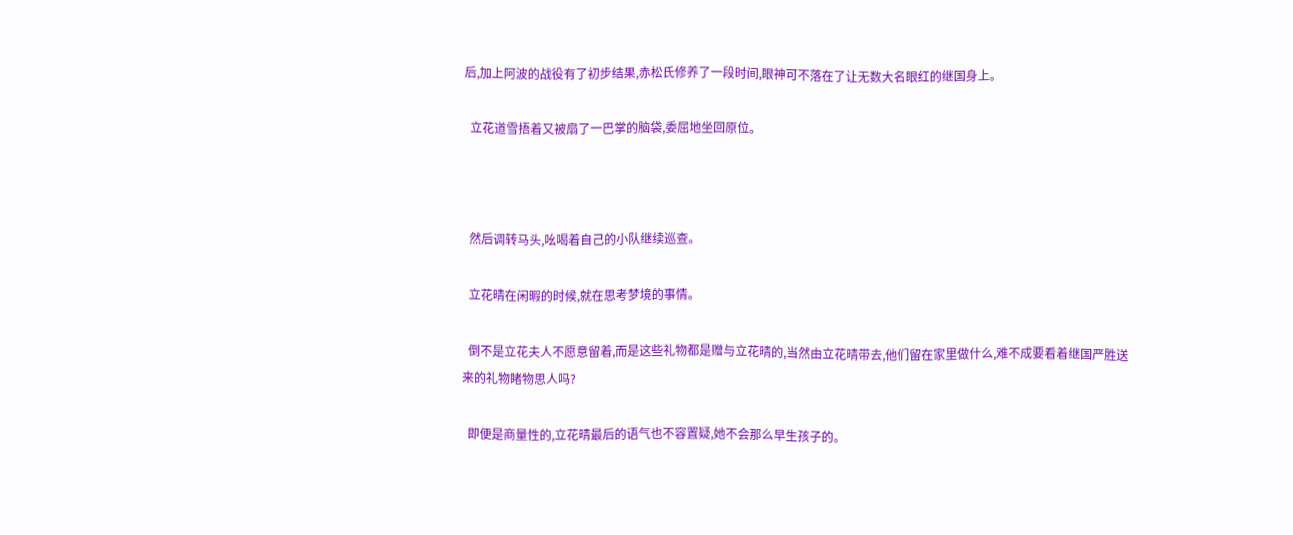后,加上阿波的战役有了初步结果,赤松氏修养了一段时间,眼神可不落在了让无数大名眼红的继国身上。

  立花道雪捂着又被扇了一巴掌的脑袋,委屈地坐回原位。



  然后调转马头,吆喝着自己的小队继续巡查。

  立花晴在闲暇的时候,就在思考梦境的事情。

  倒不是立花夫人不愿意留着,而是这些礼物都是赠与立花晴的,当然由立花晴带去,他们留在家里做什么,难不成要看着继国严胜送来的礼物睹物思人吗?

  即便是商量性的,立花晴最后的语气也不容置疑,她不会那么早生孩子的。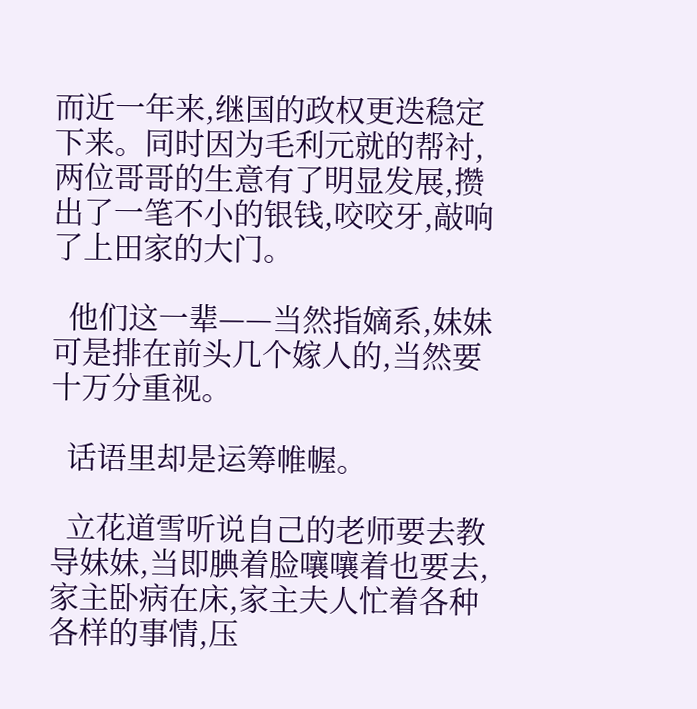而近一年来,继国的政权更迭稳定下来。同时因为毛利元就的帮衬,两位哥哥的生意有了明显发展,攒出了一笔不小的银钱,咬咬牙,敲响了上田家的大门。

  他们这一辈——当然指嫡系,妹妹可是排在前头几个嫁人的,当然要十万分重视。

  话语里却是运筹帷幄。

  立花道雪听说自己的老师要去教导妹妹,当即腆着脸嚷嚷着也要去,家主卧病在床,家主夫人忙着各种各样的事情,压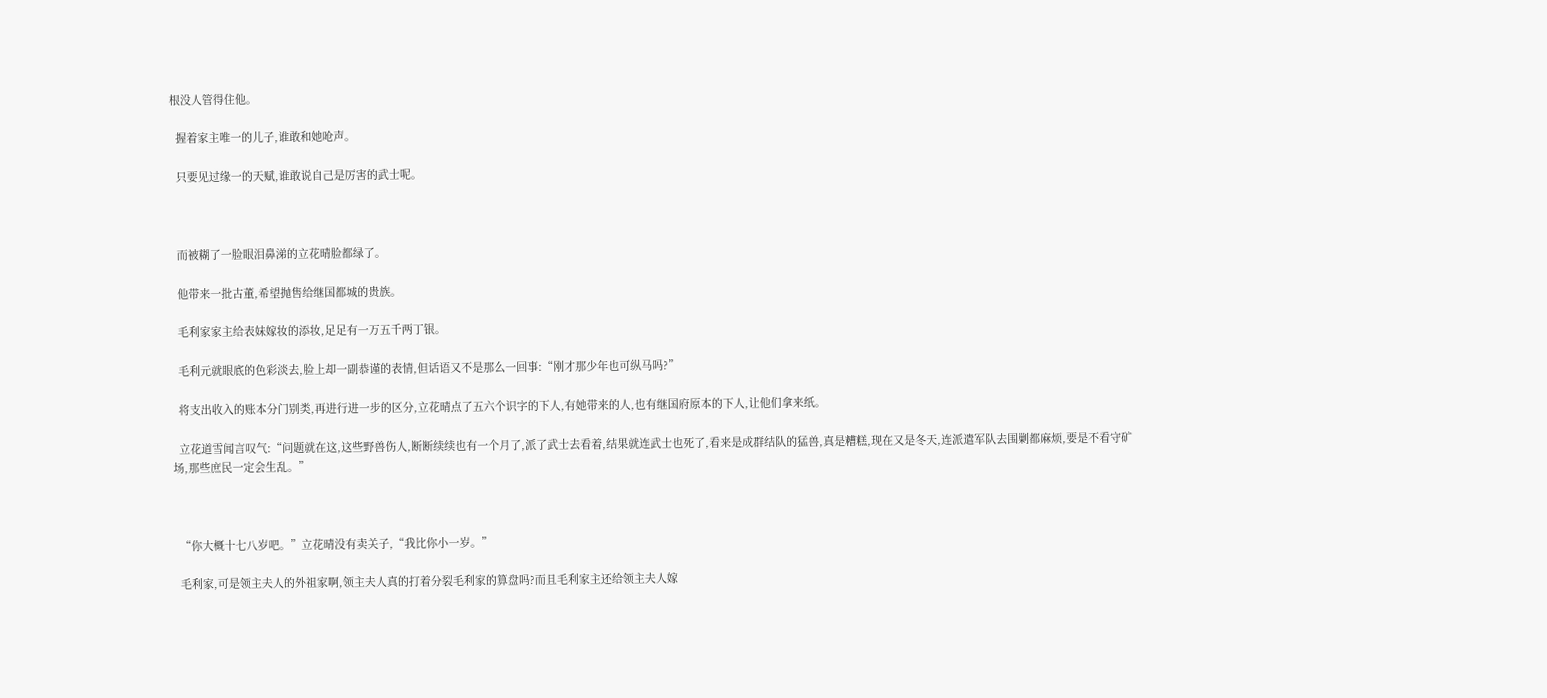根没人管得住他。

  握着家主唯一的儿子,谁敢和她呛声。

  只要见过缘一的天赋,谁敢说自己是厉害的武士呢。



  而被糊了一脸眼泪鼻涕的立花晴脸都绿了。

  他带来一批古董,希望抛售给继国都城的贵族。

  毛利家家主给表妹嫁妆的添妆,足足有一万五千两丁银。

  毛利元就眼底的色彩淡去,脸上却一副恭谨的表情,但话语又不是那么一回事:“刚才那少年也可纵马吗?”

  将支出收入的账本分门别类,再进行进一步的区分,立花晴点了五六个识字的下人,有她带来的人,也有继国府原本的下人,让他们拿来纸。

  立花道雪闻言叹气:“问题就在这,这些野兽伤人,断断续续也有一个月了,派了武士去看着,结果就连武士也死了,看来是成群结队的猛兽,真是糟糕,现在又是冬天,连派遣军队去围剿都麻烦,要是不看守矿场,那些庶民一定会生乱。”



  “你大概十七八岁吧。”立花晴没有卖关子,“我比你小一岁。”

  毛利家,可是领主夫人的外祖家啊,领主夫人真的打着分裂毛利家的算盘吗?而且毛利家主还给领主夫人嫁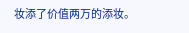妆添了价值两万的添妆。